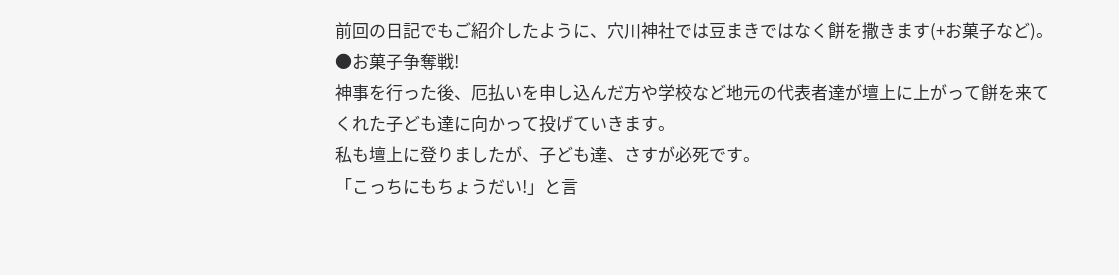前回の日記でもご紹介したように、穴川神社では豆まきではなく餅を撒きます(+お菓子など)。
●お菓子争奪戦!
神事を行った後、厄払いを申し込んだ方や学校など地元の代表者達が壇上に上がって餅を来てくれた子ども達に向かって投げていきます。
私も壇上に登りましたが、子ども達、さすが必死です。
「こっちにもちょうだい!」と言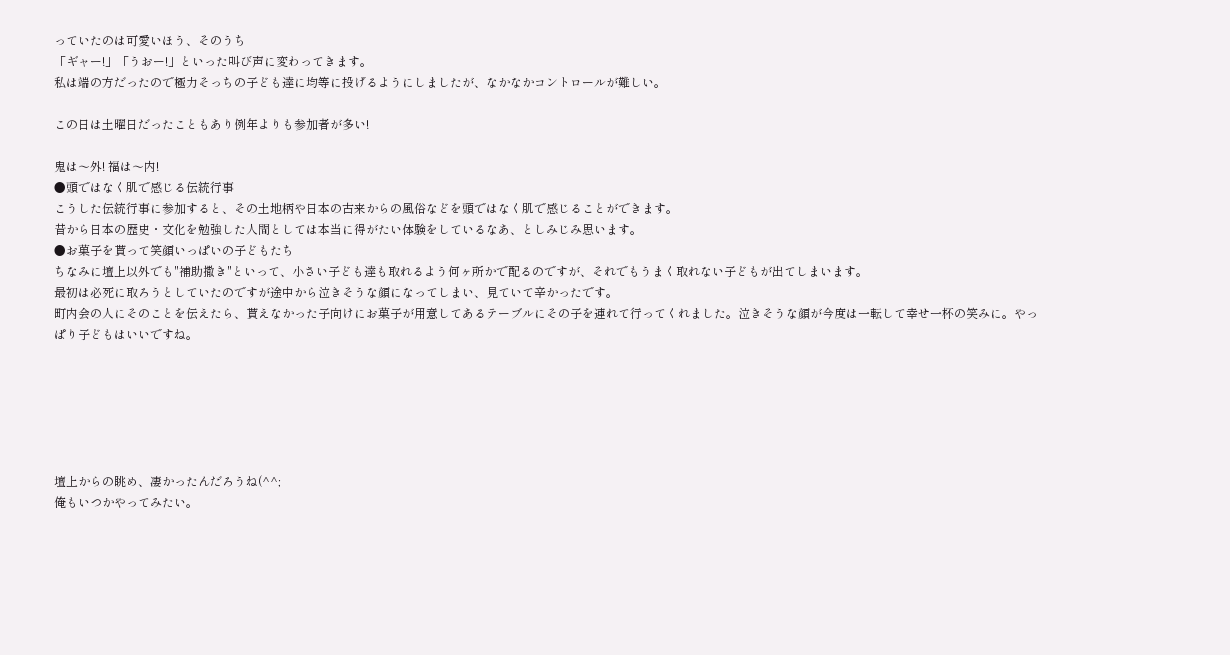っていたのは可愛いほう、そのうち
「ギャー!」「うおー!」といった叫び声に変わってきます。
私は端の方だったので極力そっちの子ども達に均等に投げるようにしましたが、なかなかコントロールが難しい。

この日は土曜日だったこともあり例年よりも参加者が多い!

鬼は〜外! 福は〜内!
●頭ではなく肌で感じる伝統行事
こうした伝統行事に参加すると、その土地柄や日本の古来からの風俗などを頭ではなく肌で感じることができます。
昔から日本の歴史・文化を勉強した人間としては本当に得がたい体験をしているなあ、としみじみ思います。
●お菓子を貰って笑顔いっぱいの子どもたち
ちなみに壇上以外でも"補助撒き"といって、小さい子ども達も取れるよう何ヶ所かで配るのですが、それでもうまく取れない子どもが出てしまいます。
最初は必死に取ろうとしていたのですが途中から泣きそうな顔になってしまい、見ていて辛かったです。
町内会の人にそのことを伝えたら、貰えなかった子向けにお菓子が用意してあるテーブルにその子を連れて行ってくれました。泣きそうな顔が今度は一転して幸せ一杯の笑みに。やっぱり子どもはいいですね。






壇上からの眺め、凄かったんだろうね(^^;
俺もいつかやってみたい。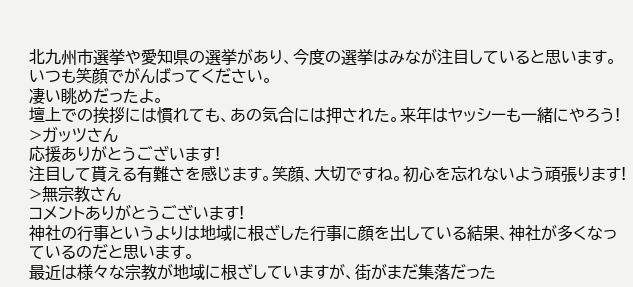北九州市選挙や愛知県の選挙があり、今度の選挙はみなが注目していると思います。
いつも笑顔でがんばってください。
凄い眺めだったよ。
壇上での挨拶には慣れても、あの気合には押された。来年はヤッシーも一緒にやろう!
>ガッツさん
応援ありがとうございます!
注目して貰える有難さを感じます。笑顔、大切ですね。初心を忘れないよう頑張ります!
>無宗教さん
コメントありがとうございます!
神社の行事というよりは地域に根ざした行事に顔を出している結果、神社が多くなっているのだと思います。
最近は様々な宗教が地域に根ざしていますが、街がまだ集落だった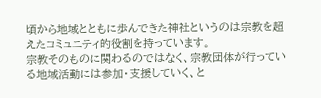頃から地域とともに歩んできた神社というのは宗教を超えたコミュニティ的役割を持っています。
宗教そのものに関わるのではなく、宗教団体が行っている地域活動には参加・支援していく、と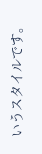いうスタイルです。